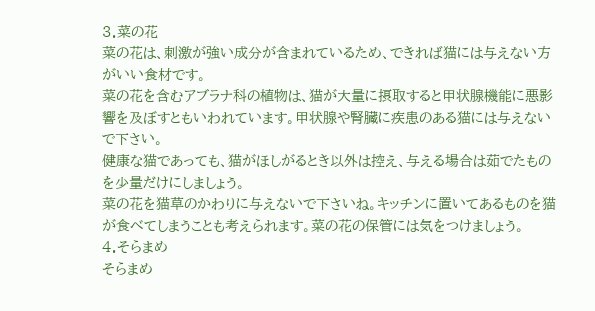3.菜の花
菜の花は、刺激が強い成分が含まれているため、できれば猫には与えない方がいい食材です。
菜の花を含むアブラナ科の植物は、猫が大量に摂取すると甲状腺機能に悪影響を及ぼすともいわれています。甲状腺や腎臓に疾患のある猫には与えないで下さい。
健康な猫であっても、猫がほしがるとき以外は控え、与える場合は茹でたものを少量だけにしましょう。
菜の花を猫草のかわりに与えないで下さいね。キッチンに置いてあるものを猫が食べてしまうことも考えられます。菜の花の保管には気をつけましょう。
4.そらまめ
そらまめ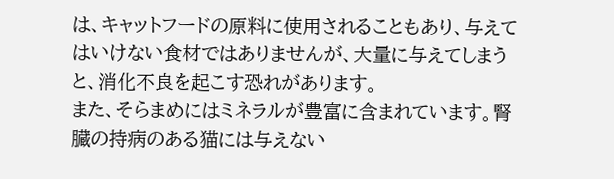は、キャットフードの原料に使用されることもあり、与えてはいけない食材ではありませんが、大量に与えてしまうと、消化不良を起こす恐れがあります。
また、そらまめにはミネラルが豊富に含まれています。腎臓の持病のある猫には与えない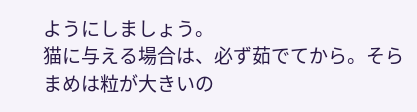ようにしましょう。
猫に与える場合は、必ず茹でてから。そらまめは粒が大きいの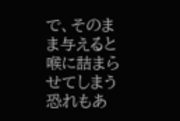で、そのまま与えると喉に詰まらせてしまう恐れもあ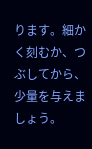ります。細かく刻むか、つぶしてから、少量を与えましょう。